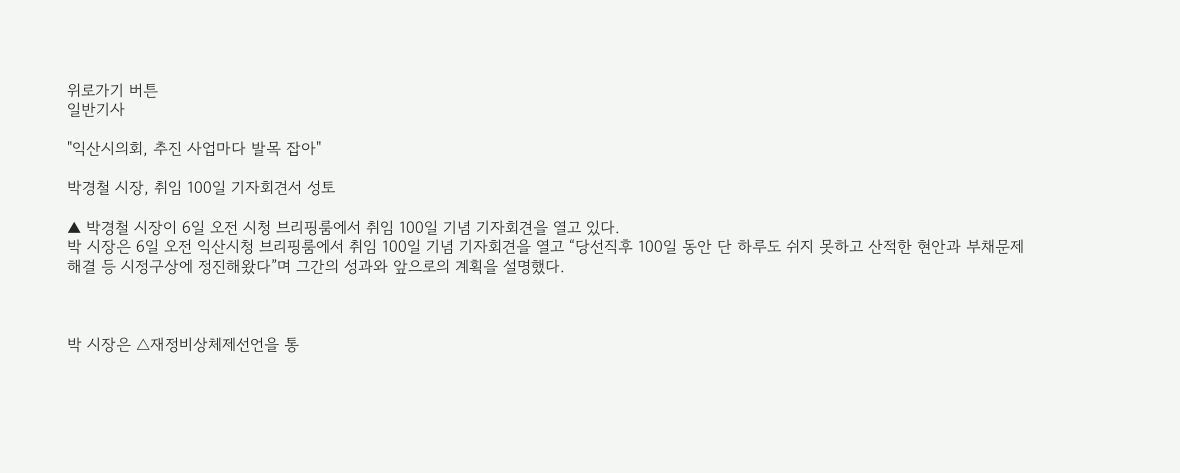위로가기 버튼
일반기사

"익산시의회, 추진 사업마다 발목 잡아"

박경철 시장, 취임 100일 기자회견서 성토

▲ 박경철 시장이 6일 오전 시청 브리핑룸에서 취임 100일 기념 기자회견을 열고 있다.
박 시장은 6일 오전 익산시청 브리핑룸에서 취임 100일 기념 기자회견을 열고 “당선직후 100일 동안 단 하루도 쉬지 못하고 산적한 현안과 부채문제해결 등 시정구상에 정진해왔다”며 그간의 성과와 앞으로의 계획을 설명했다.



박 시장은 △재정비상체제선언을 통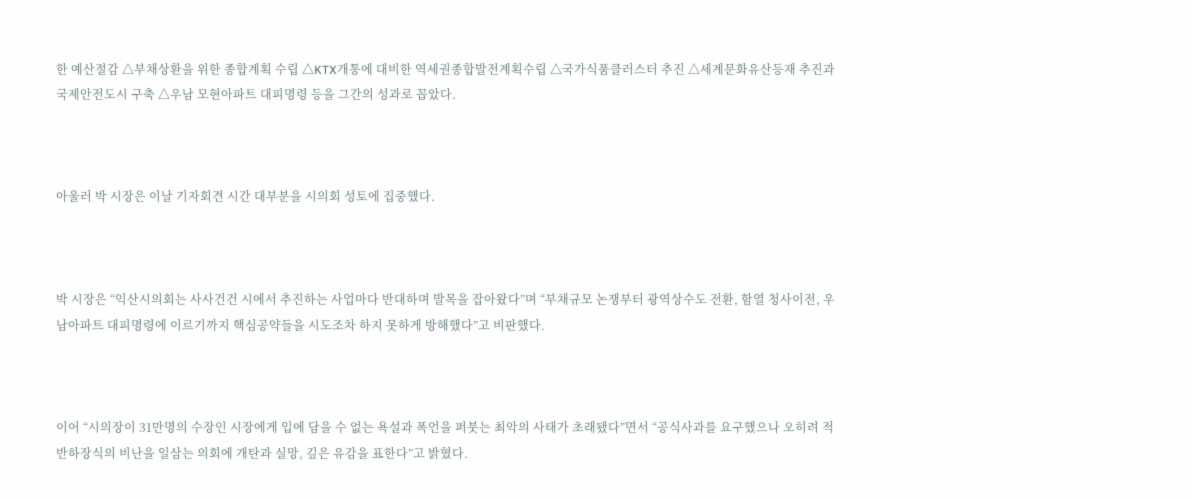한 예산절감 △부채상환을 위한 종합계획 수립 △KTX개통에 대비한 역세권종합발전계획수립 △국가식품클러스터 추진 △세계문화유산등재 추진과 국제안전도시 구축 △우남 모현아파트 대피명령 등을 그간의 성과로 꼽았다.



아울러 박 시장은 이날 기자회견 시간 대부분을 시의회 성토에 집중했다.



박 시장은 “익산시의회는 사사건건 시에서 추진하는 사업마다 반대하며 발목을 잡아왔다”며 “부채규모 논쟁부터 광역상수도 전환, 함열 청사이전, 우남아파트 대피명령에 이르기까지 핵심공약들을 시도조차 하지 못하게 방해했다”고 비판했다.



이어 “시의장이 31만명의 수장인 시장에게 입에 담을 수 없는 욕설과 폭언을 퍼붓는 최악의 사태가 초래됐다”면서 “공식사과를 요구했으나 오히려 적반하장식의 비난을 일삼는 의회에 개탄과 실망, 깊은 유감을 표한다”고 밝혔다.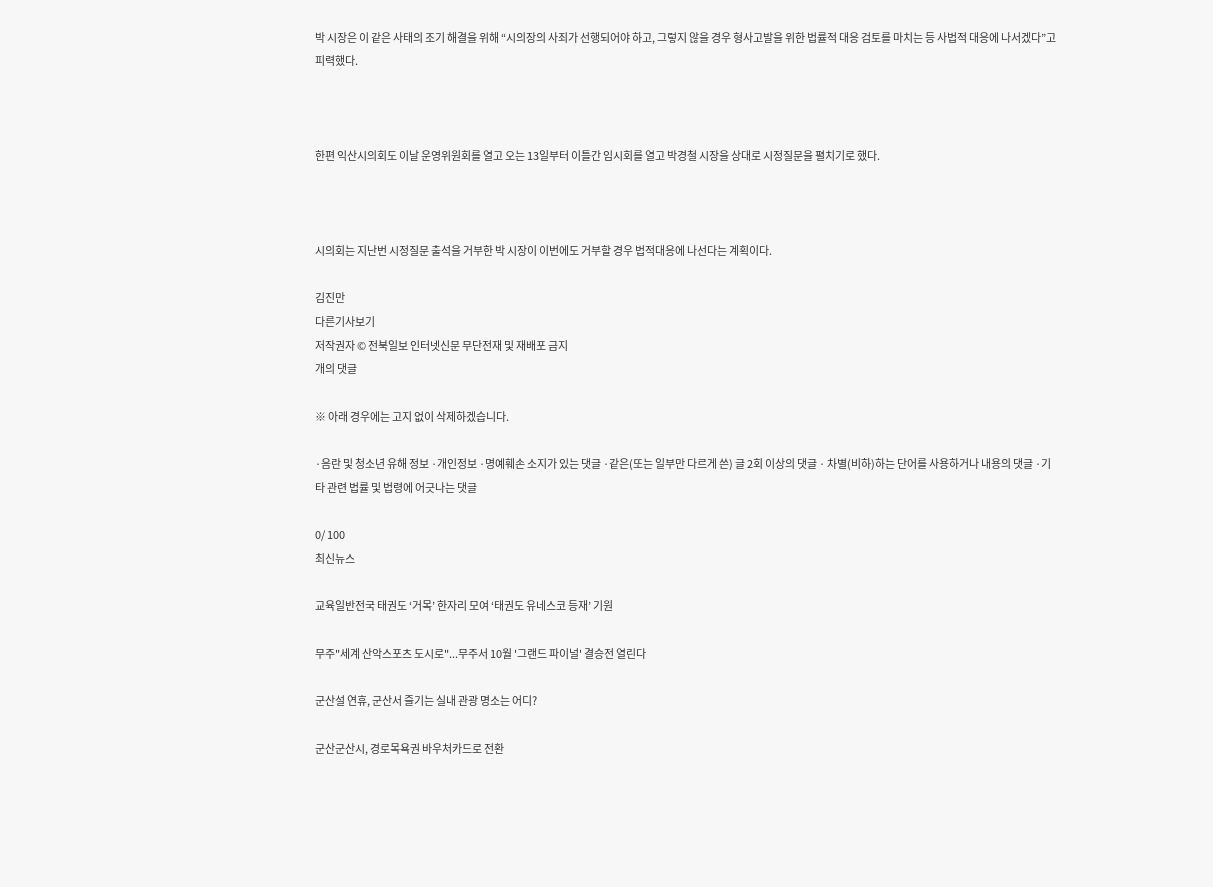박 시장은 이 같은 사태의 조기 해결을 위해 “시의장의 사죄가 선행되어야 하고, 그렇지 않을 경우 형사고발을 위한 법률적 대응 검토를 마치는 등 사법적 대응에 나서겠다”고 피력했다.



한편 익산시의회도 이날 운영위원회를 열고 오는 13일부터 이틀간 임시회를 열고 박경철 시장을 상대로 시정질문을 펼치기로 했다.



시의회는 지난번 시정질문 출석을 거부한 박 시장이 이번에도 거부할 경우 법적대응에 나선다는 계획이다.

김진만
다른기사보기
저작권자 © 전북일보 인터넷신문 무단전재 및 재배포 금지
개의 댓글

※ 아래 경우에는 고지 없이 삭제하겠습니다.

·음란 및 청소년 유해 정보 ·개인정보 ·명예훼손 소지가 있는 댓글 ·같은(또는 일부만 다르게 쓴) 글 2회 이상의 댓글 · 차별(비하)하는 단어를 사용하거나 내용의 댓글 ·기타 관련 법률 및 법령에 어긋나는 댓글

0/ 100
최신뉴스

교육일반전국 태권도 ‘거목’ 한자리 모여 ‘태권도 유네스코 등재’ 기원

무주"세계 산악스포츠 도시로"...무주서 10월 '그랜드 파이널' 결승전 열린다

군산설 연휴, 군산서 즐기는 실내 관광 명소는 어디?

군산군산시, 경로목욕권 바우처카드로 전환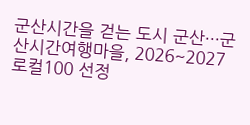군산시간을 걷는 도시 군산···군산시간여행마을, 2026~2027 로컬100 선정